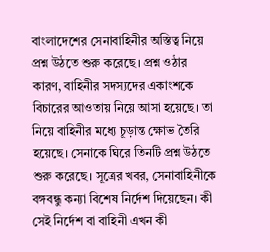বাংলাদেশের সেনাবাহিনীর অস্তিত্ব নিয়ে প্রশ্ন উঠতে শুরু করেছে। প্রশ্ন ওঠার কারণ, বাহিনীর সদস্যদের একাংশকে বিচারের আওতায় নিয়ে আসা হয়েছে। তা নিয়ে বাহিনীর মধ্যে চূড়ান্ত ক্ষোভ তৈরি হয়েছে। সেনাকে ঘিরে তিনটি প্রশ্ন উঠতে শুরু করেছে। সূত্রের খবর, সেনাবাহিনীকে বঙ্গবন্ধু কন্যা বিশেষ নির্দেশ দিয়েছেন। কী সেই নির্দেশ বা বাহিনী এখন কী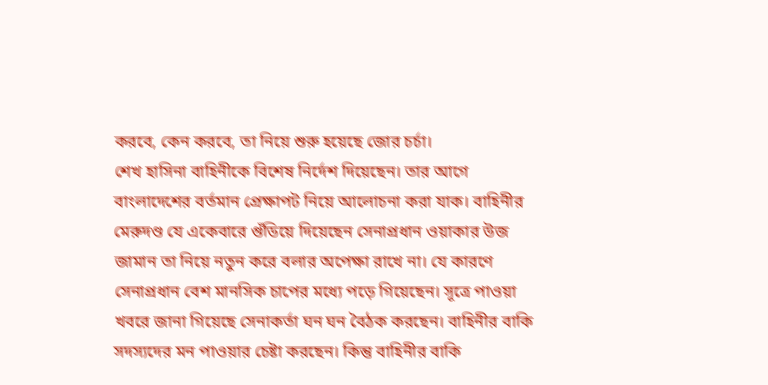করবে, কেন করবে, তা নিয়ে শুরু হয়েছে জোর চর্চা।
শেখ হাসিনা বাহিনীকে বিশেষ নির্দেশ দিয়েছেন। তার আগে বাংলাদেশের বর্তমান প্রেক্ষাপট নিয়ে আলোচনা করা যাক। বাহিনীর মেরুদণ্ড যে একেবারে গুঁডিয়ে দিয়েছেন সেনাপ্রধান ওয়াকার উজ জামান তা নিয়ে নতুন করে বলার অপেক্ষা রাখে না। যে কারণে সেনাপ্রধান বেশ মানসিক চাপের মধ্যে পড়ে গিয়েছেন। সূত্রে পাওয়া খবরে জানা গিয়েছে সেনাকর্তা ঘন ঘন বৈঠক করছেন। বাহিনীর বাকি সদস্যদের মন পাওয়ার চেষ্টা করছেন। কিন্তু বাহিনীর বাকি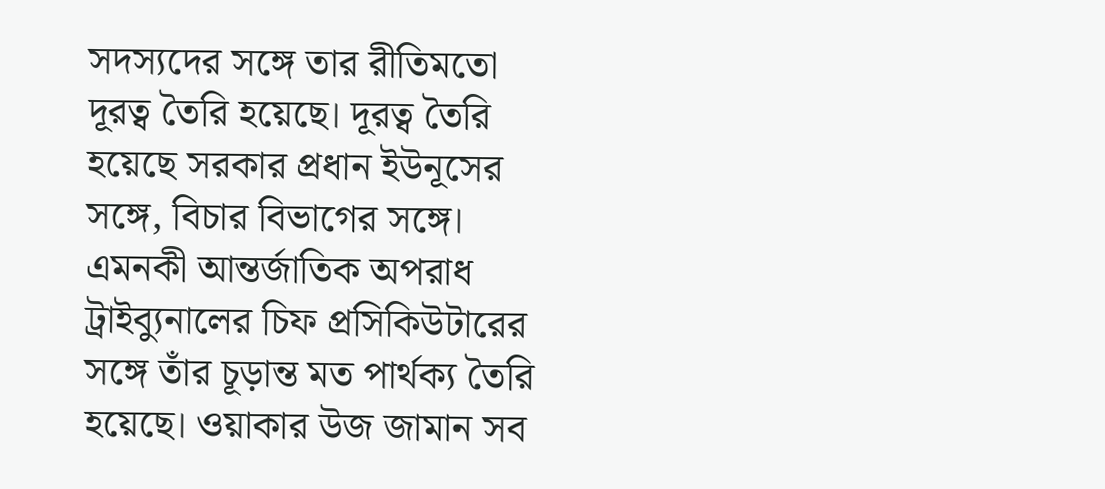সদস্যদের সঙ্গে তার রীতিমতো দূরত্ব তৈরি হয়েছে। দূরত্ব তৈরি হয়েছে সরকার প্রধান ইউনূসের সঙ্গে, বিচার বিভাগের সঙ্গে। এমনকী আন্তর্জাতিক অপরাধ ট্রাইব্যুনালের চিফ প্রসিকিউটারের সঙ্গে তাঁর চূড়ান্ত মত পার্থক্য তৈরি হয়েছে। ওয়াকার উজ জামান সব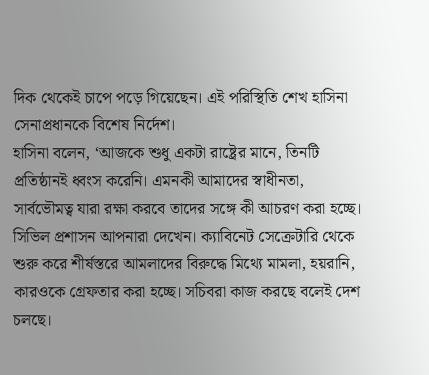দিক থেকেই চাপে পড়ে গিয়েছেন। এই পরিস্থিতি শেখ হাসিনা সেনাপ্রধানকে বিশেষ নির্দেশ।
হাসিনা বলেন, ‘আজকে শুধু একটা রাষ্ট্রের মানে, তিনটি প্রতিষ্ঠানই ধ্বংস করেনি। এমনকী আমাদের স্বাধীনতা, সার্বভৌমত্ব যারা রক্ষা করবে তাদের সঙ্গে কী আচরণ করা হচ্ছে। সিভিল প্রশাসন আপনারা দেখেন। ক্যাবিনেট সেক্রেটারি থেকে শুরু করে শীর্ষস্তরে আমলাদের বিরুদ্ধে মিথ্যে মামলা, হয়রানি, কারওকে গ্রেফতার করা হচ্ছে। সচিবরা কাজ করছে বলেই দেশ চলছে।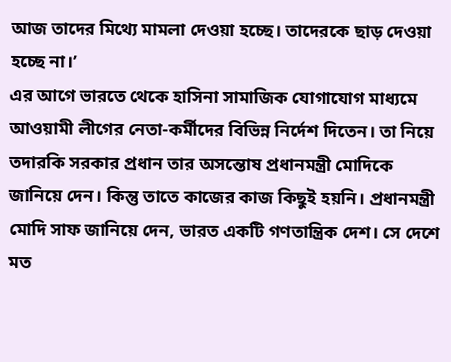আজ তাদের মিথ্যে মামলা দেওয়া হচ্ছে। তাদেরকে ছাড় দেওয়া হচ্ছে না।’
এর আগে ভারতে থেকে হাসিনা সামাজিক যোগাযোগ মাধ্যমে আওয়ামী লীগের নেতা-কর্মীদের বিভিন্ন নির্দেশ দিতেন। তা নিয়ে তদারকি সরকার প্রধান তার অসন্তোষ প্রধানমন্ত্রী মোদিকে জানিয়ে দেন। কিন্তু তাতে কাজের কাজ কিছুই হয়নি। প্রধানমন্ত্রী মোদি সাফ জানিয়ে দেন, ভারত একটি গণতান্ত্রিক দেশ। সে দেশে মত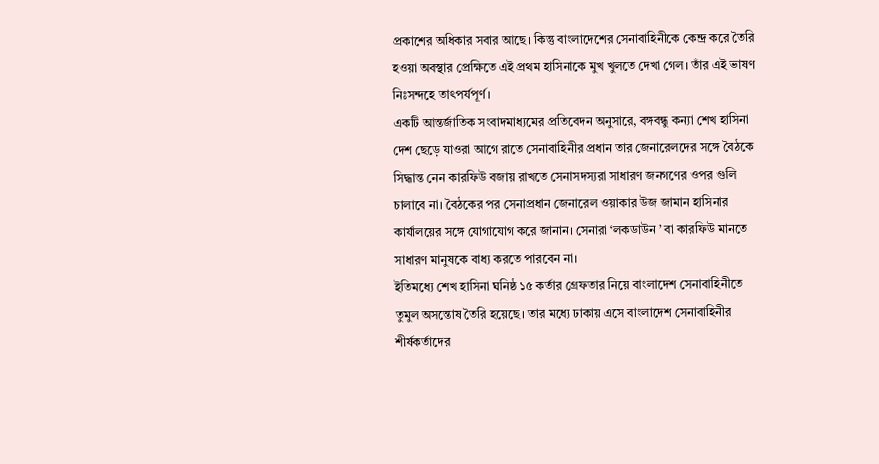প্রকাশের অধিকার সবার আছে। কিন্তু বাংলাদেশের সেনাবাহিনীকে কেন্দ্র করে তৈরি হওয়া অবস্থার প্রেক্ষিতে এই প্রথম হাসিনাকে মুখ খুলতে দেখা গেল। তাঁর এই ভাষণ নিঃসন্দহে তাৎপর্যপূর্ণ।
একটি আন্তর্জাতিক সংবাদমাধ্যমের প্রতিবেদন অনুসারে, বঙ্গবন্ধু কন্যা শেখ হাসিনা দেশ ছেড়ে যাওরা আগে রাতে সেনাবাহিনীর প্রধান তার জেনারেলদের সঙ্গে বৈঠকে সিদ্ধান্ত নেন কারফিউ বজায় রাখতে সেনাসদস্যরা সাধারণ জনগণের ওপর গুলি চালাবে না। বৈঠকের পর সেনাপ্রধান জেনারেল ওয়াকার উজ জামান হাসিনার কার্যালয়ের সঙ্গে যোগাযোগ করে জানান। সেনারা ‘লকডাউন ’ বা কারফিউ মানতে সাধারণ মানুষকে বাধ্য করতে পারবেন না।
ইতিমধ্যে শেখ হাসিনা ঘনিষ্ঠ ১৫ কর্তার গ্রেফতার নিয়ে বাংলাদেশ সেনাবাহিনীতে তুমুল অসন্তোষ তৈরি হয়েছে। তার মধ্যে ঢাকায় এসে বাংলাদেশ সেনাবাহিনীর শীর্ষকর্তাদের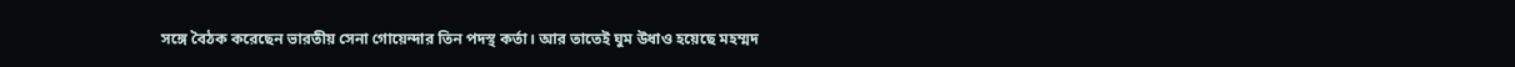সঙ্গে বৈঠক করেছেন ভারতীয় সেনা গোয়েন্দার তিন পদস্থ কর্তা। আর তাতেই ঘুম উধাও হয়েছে মহম্মদ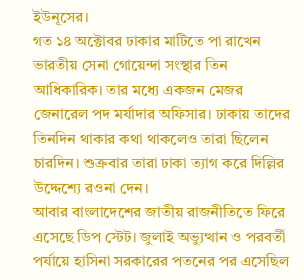ইউনূসের।
গত ১৪ অক্টোবর ঢাকার মাটিতে পা রাখেন ভারতীয় সেনা গোয়েন্দা সংস্থার তিন আধিকারিক। তার মধ্যে একজন মেজর জেনারেল পদ মর্যাদার অফিসার। ঢাকায় তাদের তিনদিন থাকার কথা থাকলেও তারা ছিলেন চারদিন। শুক্রবার তারা ঢাকা ত্যাগ করে দিল্লির উদ্দেশ্যে রওনা দেন।
আবার বাংলাদেশের জাতীয় রাজনীতিতে ফিরে এসেছে ডিপ স্টেট। জুলাই অভ্যুত্থান ও পরবর্তী পর্যায়ে হাসিনা সরকারের পতনের পর এসেছিল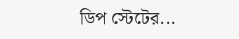ডিপ স্টেটের...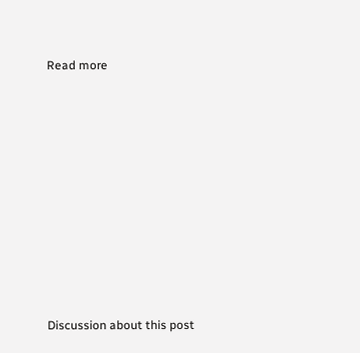Read more












Discussion about this post